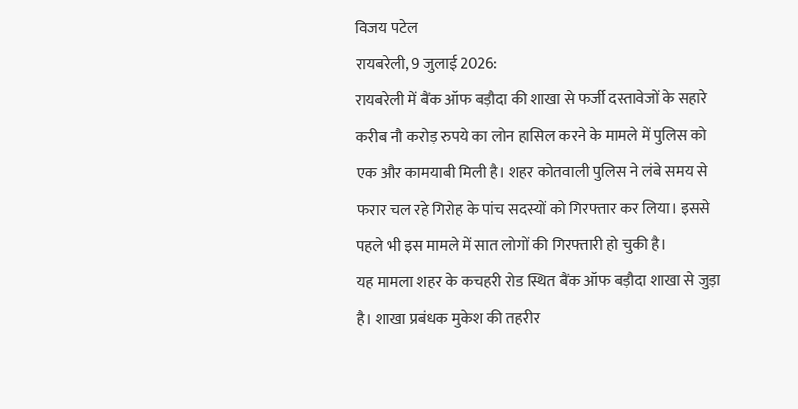विजय पटेल
रायबरेली, 9 जुलाई 2026:
रायबरेली में बैंक ऑफ बड़ौदा की शाखा से फर्जी दस्तावेजों के सहारे करीब नौ करोड़ रुपये का लोन हासिल करने के मामले में पुलिस को एक और कामयाबी मिली है। शहर कोतवाली पुलिस ने लंबे समय से फरार चल रहे गिरोह के पांच सदस्यों को गिरफ्तार कर लिया। इससे पहले भी इस मामले में सात लोगों की गिरफ्तारी हो चुकी है।
यह मामला शहर के कचहरी रोड स्थित बैंक ऑफ बड़ौदा शाखा से जुड़ा है। शाखा प्रबंधक मुकेश की तहरीर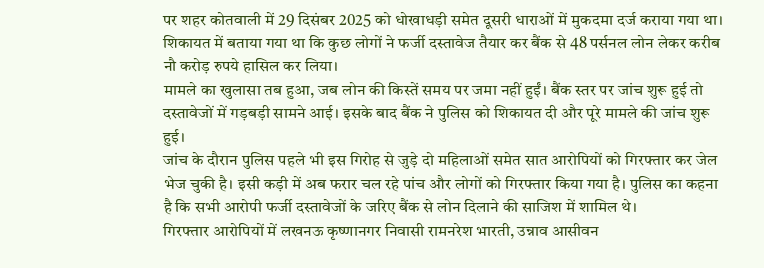पर शहर कोतवाली में 29 दिसंबर 2025 को धोखाधड़ी समेत दूसरी धाराओं में मुकदमा दर्ज कराया गया था। शिकायत में बताया गया था कि कुछ लोगों ने फर्जी दस्तावेज तैयार कर बैंक से 48 पर्सनल लोन लेकर करीब नौ करोड़ रुपये हासिल कर लिया।
मामले का खुलासा तब हुआ, जब लोन की किस्तें समय पर जमा नहीं हुईं। बैंक स्तर पर जांच शुरू हुई तो दस्तावेजों में गड़बड़ी सामने आई। इसके बाद बैंक ने पुलिस को शिकायत दी और पूरे मामले की जांच शुरू हुई।
जांच के दौरान पुलिस पहले भी इस गिरोह से जुड़े दो महिलाओं समेत सात आरोपियों को गिरफ्तार कर जेल भेज चुकी है। इसी कड़ी में अब फरार चल रहे पांच और लोगों को गिरफ्तार किया गया है। पुलिस का कहना है कि सभी आरोपी फर्जी दस्तावेजों के जरिए बैंक से लोन दिलाने की साजिश में शामिल थे।
गिरफ्तार आरोपियों में लखनऊ कृष्णानगर निवासी रामनरेश भारती, उन्नाव आसीवन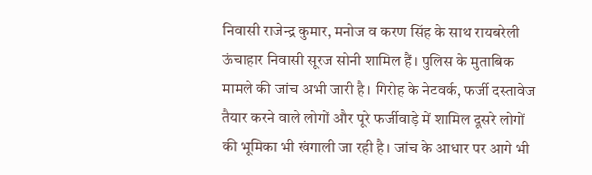निवासी राजेन्द्र कुमार, मनोज व करण सिंह के साथ रायबरेली ऊंचाहार निवासी सूरज सोनी शामिल हैं। पुलिस के मुताबिक मामले की जांच अभी जारी है। गिरोह के नेटवर्क, फर्जी दस्तावेज तैयार करने वाले लोगों और पूरे फर्जीवाड़े में शामिल दूसरे लोगों की भूमिका भी खंगाली जा रही है। जांच के आधार पर आगे भी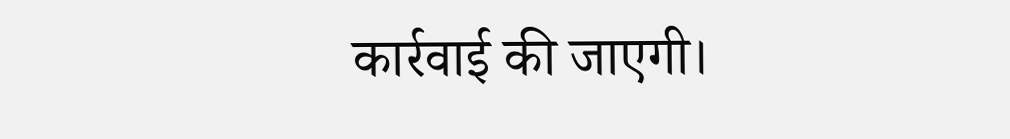कार्रवाई की जाएगी।